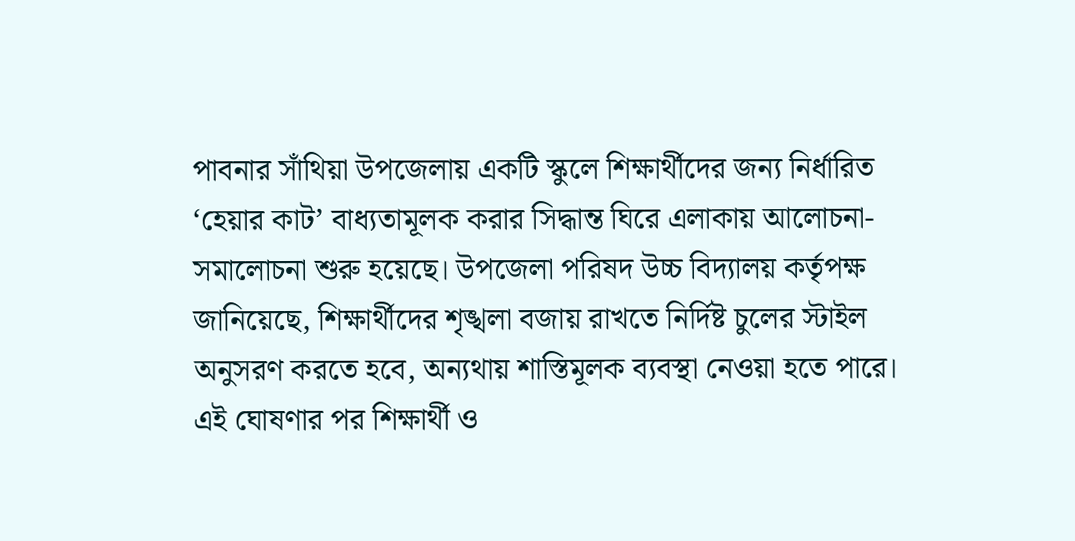পাবনার সাঁথিয়া উপজেলায় একটি স্কুলে শিক্ষার্থীদের জন্য নির্ধারিত ‘হেয়ার কাট’ বাধ্যতামূলক করার সিদ্ধান্ত ঘিরে এলাকায় আলোচনা-সমালোচনা শুরু হয়েছে। উপজেলা পরিষদ উচ্চ বিদ্যালয় কর্তৃপক্ষ জানিয়েছে, শিক্ষার্থীদের শৃঙ্খলা বজায় রাখতে নির্দিষ্ট চুলের স্টাইল অনুসরণ করতে হবে, অন্যথায় শাস্তিমূলক ব্যবস্থা নেওয়া হতে পারে। এই ঘোষণার পর শিক্ষার্থী ও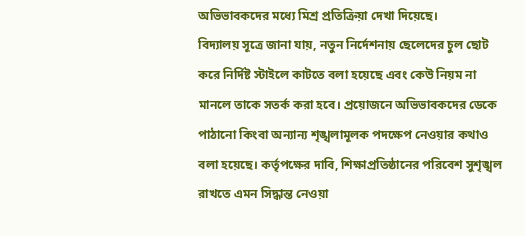অভিভাবকদের মধ্যে মিশ্র প্রতিক্রিয়া দেখা দিয়েছে।
বিদ্যালয় সূত্রে জানা যায়, নতুন নির্দেশনায় ছেলেদের চুল ছোট করে নির্দিষ্ট স্টাইলে কাটতে বলা হয়েছে এবং কেউ নিয়ম না মানলে তাকে সতর্ক করা হবে। প্রয়োজনে অভিভাবকদের ডেকে পাঠানো কিংবা অন্যান্য শৃঙ্খলামূলক পদক্ষেপ নেওয়ার কথাও বলা হয়েছে। কর্তৃপক্ষের দাবি, শিক্ষাপ্রতিষ্ঠানের পরিবেশ সুশৃঙ্খল রাখতে এমন সিদ্ধান্ত নেওয়া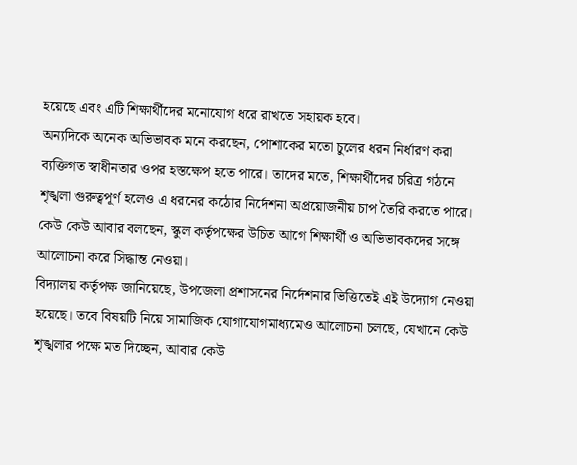হয়েছে এবং এটি শিক্ষার্থীদের মনোযোগ ধরে রাখতে সহায়ক হবে।
অন্যদিকে অনেক অভিভাবক মনে করছেন, পোশাকের মতো চুলের ধরন নির্ধারণ করা ব্যক্তিগত স্বাধীনতার ওপর হস্তক্ষেপ হতে পারে। তাদের মতে, শিক্ষার্থীদের চরিত্র গঠনে শৃঙ্খলা গুরুত্বপূর্ণ হলেও এ ধরনের কঠোর নির্দেশনা অপ্রয়োজনীয় চাপ তৈরি করতে পারে। কেউ কেউ আবার বলছেন, স্কুল কর্তৃপক্ষের উচিত আগে শিক্ষার্থী ও অভিভাবকদের সঙ্গে আলোচনা করে সিদ্ধান্ত নেওয়া।
বিদ্যালয় কর্তৃপক্ষ জানিয়েছে, উপজেলা প্রশাসনের নির্দেশনার ভিত্তিতেই এই উদ্যোগ নেওয়া হয়েছে। তবে বিষয়টি নিয়ে সামাজিক যোগাযোগমাধ্যমেও আলোচনা চলছে, যেখানে কেউ শৃঙ্খলার পক্ষে মত দিচ্ছেন, আবার কেউ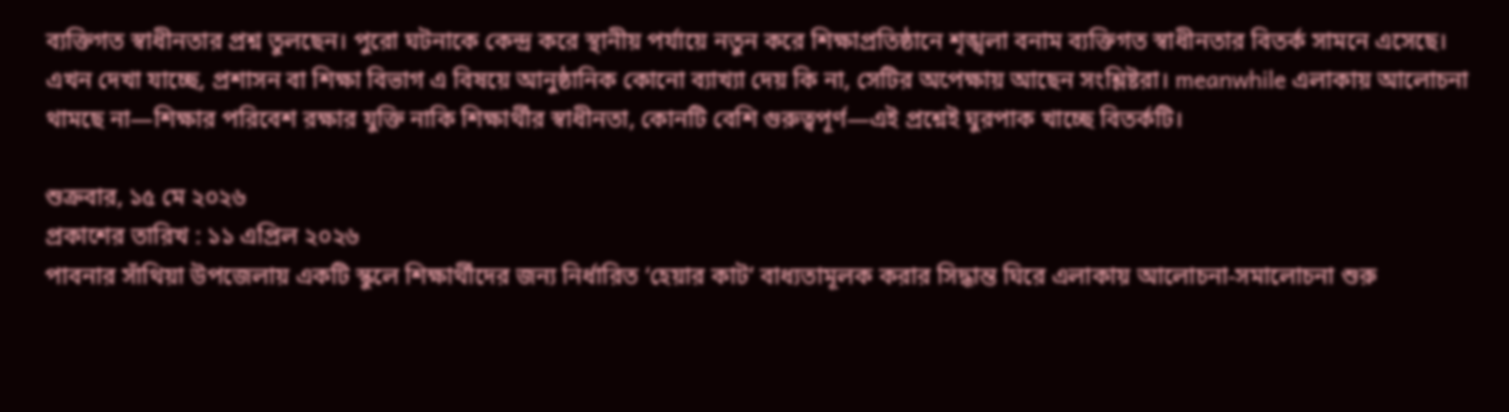ব্যক্তিগত স্বাধীনতার প্রশ্ন তুলছেন। পুরো ঘটনাকে কেন্দ্র করে স্থানীয় পর্যায়ে নতুন করে শিক্ষাপ্রতিষ্ঠানে শৃঙ্খলা বনাম ব্যক্তিগত স্বাধীনতার বিতর্ক সামনে এসেছে।
এখন দেখা যাচ্ছে, প্রশাসন বা শিক্ষা বিভাগ এ বিষয়ে আনুষ্ঠানিক কোনো ব্যাখ্যা দেয় কি না, সেটির অপেক্ষায় আছেন সংশ্লিষ্টরা। meanwhile এলাকায় আলোচনা থামছে না—শিক্ষার পরিবেশ রক্ষার যুক্তি নাকি শিক্ষার্থীর স্বাধীনতা, কোনটি বেশি গুরুত্বপূর্ণ—এই প্রশ্নেই ঘুরপাক খাচ্ছে বিতর্কটি।

শুক্রবার, ১৫ মে ২০২৬
প্রকাশের তারিখ : ১১ এপ্রিল ২০২৬
পাবনার সাঁথিয়া উপজেলায় একটি স্কুলে শিক্ষার্থীদের জন্য নির্ধারিত ‘হেয়ার কাট’ বাধ্যতামূলক করার সিদ্ধান্ত ঘিরে এলাকায় আলোচনা-সমালোচনা শুরু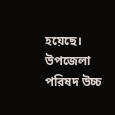হয়েছে। উপজেলা পরিষদ উচ্চ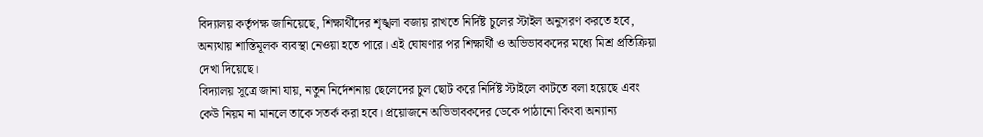বিদ্যালয় কর্তৃপক্ষ জানিয়েছে, শিক্ষার্থীদের শৃঙ্খলা বজায় রাখতে নির্দিষ্ট চুলের স্টাইল অনুসরণ করতে হবে, অন্যথায় শাস্তিমূলক ব্যবস্থা নেওয়া হতে পারে। এই ঘোষণার পর শিক্ষার্থী ও অভিভাবকদের মধ্যে মিশ্র প্রতিক্রিয়া দেখা দিয়েছে।
বিদ্যালয় সূত্রে জানা যায়, নতুন নির্দেশনায় ছেলেদের চুল ছোট করে নির্দিষ্ট স্টাইলে কাটতে বলা হয়েছে এবং কেউ নিয়ম না মানলে তাকে সতর্ক করা হবে। প্রয়োজনে অভিভাবকদের ডেকে পাঠানো কিংবা অন্যান্য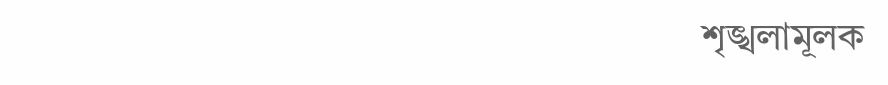শৃঙ্খলামূলক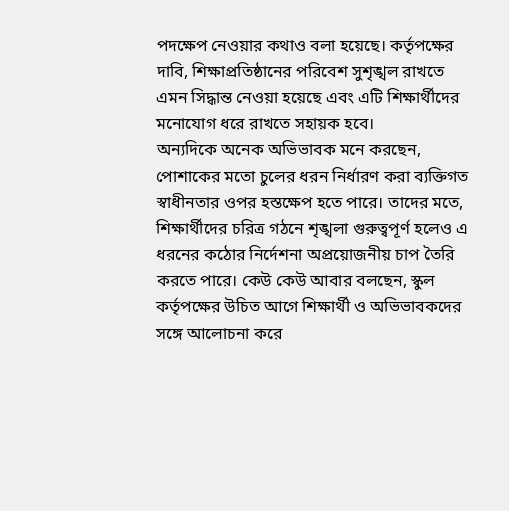পদক্ষেপ নেওয়ার কথাও বলা হয়েছে। কর্তৃপক্ষের দাবি, শিক্ষাপ্রতিষ্ঠানের পরিবেশ সুশৃঙ্খল রাখতে এমন সিদ্ধান্ত নেওয়া হয়েছে এবং এটি শিক্ষার্থীদের মনোযোগ ধরে রাখতে সহায়ক হবে।
অন্যদিকে অনেক অভিভাবক মনে করছেন, পোশাকের মতো চুলের ধরন নির্ধারণ করা ব্যক্তিগত স্বাধীনতার ওপর হস্তক্ষেপ হতে পারে। তাদের মতে, শিক্ষার্থীদের চরিত্র গঠনে শৃঙ্খলা গুরুত্বপূর্ণ হলেও এ ধরনের কঠোর নির্দেশনা অপ্রয়োজনীয় চাপ তৈরি করতে পারে। কেউ কেউ আবার বলছেন, স্কুল কর্তৃপক্ষের উচিত আগে শিক্ষার্থী ও অভিভাবকদের সঙ্গে আলোচনা করে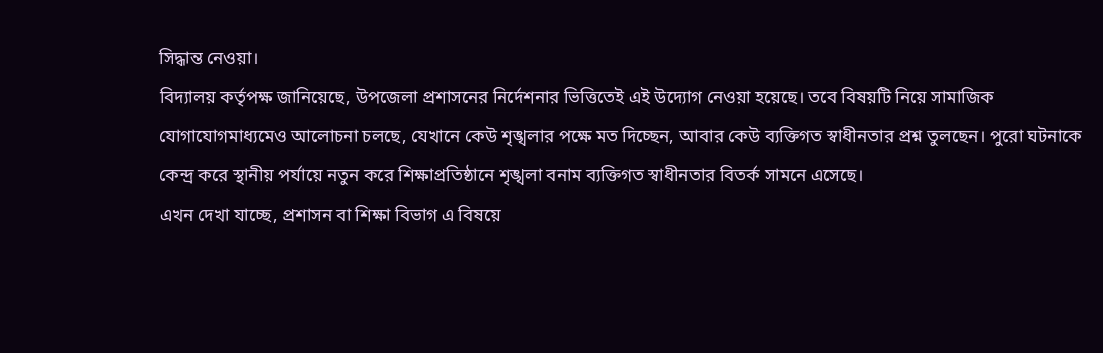সিদ্ধান্ত নেওয়া।
বিদ্যালয় কর্তৃপক্ষ জানিয়েছে, উপজেলা প্রশাসনের নির্দেশনার ভিত্তিতেই এই উদ্যোগ নেওয়া হয়েছে। তবে বিষয়টি নিয়ে সামাজিক যোগাযোগমাধ্যমেও আলোচনা চলছে, যেখানে কেউ শৃঙ্খলার পক্ষে মত দিচ্ছেন, আবার কেউ ব্যক্তিগত স্বাধীনতার প্রশ্ন তুলছেন। পুরো ঘটনাকে কেন্দ্র করে স্থানীয় পর্যায়ে নতুন করে শিক্ষাপ্রতিষ্ঠানে শৃঙ্খলা বনাম ব্যক্তিগত স্বাধীনতার বিতর্ক সামনে এসেছে।
এখন দেখা যাচ্ছে, প্রশাসন বা শিক্ষা বিভাগ এ বিষয়ে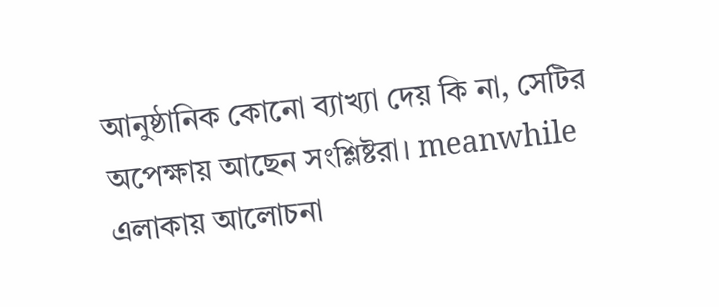আনুষ্ঠানিক কোনো ব্যাখ্যা দেয় কি না, সেটির অপেক্ষায় আছেন সংশ্লিষ্টরা। meanwhile এলাকায় আলোচনা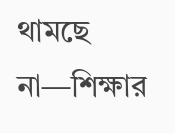থামছে না—শিক্ষার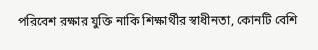পরিবেশ রক্ষার যুক্তি নাকি শিক্ষার্থীর স্বাধীনতা, কোনটি বেশি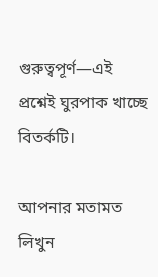গুরুত্বপূর্ণ—এই প্রশ্নেই ঘুরপাক খাচ্ছে বিতর্কটি।

আপনার মতামত লিখুন